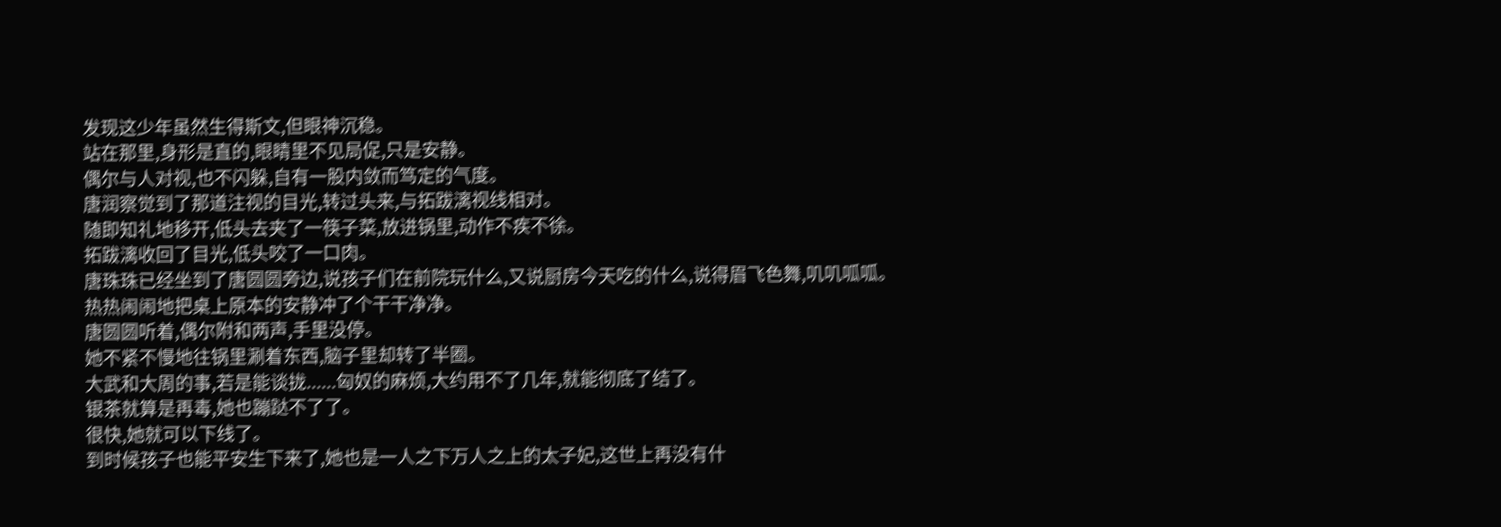发现这少年虽然生得斯文,但眼神沉稳。
站在那里,身形是直的,眼睛里不见局促,只是安静。
偶尔与人对视,也不闪躲,自有一股内敛而笃定的气度。
唐润察觉到了那道注视的目光,转过头来,与拓跋漓视线相对。
随即知礼地移开,低头去夹了一筷子菜,放进锅里,动作不疾不徐。
拓跋漓收回了目光,低头咬了一口肉。
唐珠珠已经坐到了唐圆圆旁边,说孩子们在前院玩什么,又说厨房今天吃的什么,说得眉飞色舞,叽叽呱呱。
热热闹闹地把桌上原本的安静冲了个干干净净。
唐圆圆听着,偶尔附和两声,手里没停。
她不紧不慢地往锅里涮着东西,脑子里却转了半圈。
大武和大周的事,若是能谈拢......匈奴的麻烦,大约用不了几年,就能彻底了结了。
银茶就算是再毒,她也蹦跶不了了。
很快,她就可以下线了。
到时候孩子也能平安生下来了,她也是一人之下万人之上的太子妃,这世上再没有什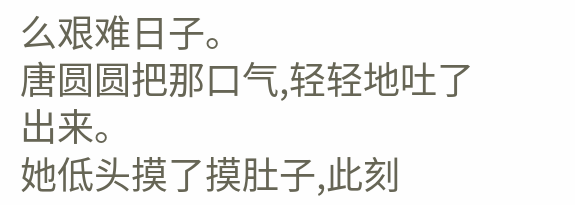么艰难日子。
唐圆圆把那口气,轻轻地吐了出来。
她低头摸了摸肚子,此刻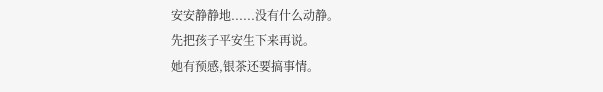安安静静地......没有什么动静。
先把孩子平安生下来再说。
她有预感,银茶还要搞事情。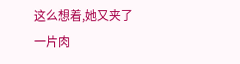这么想着,她又夹了一片肉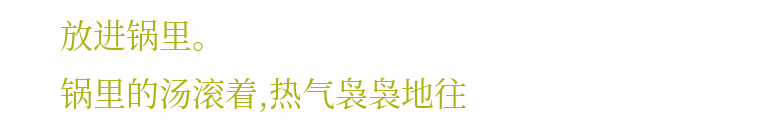放进锅里。
锅里的汤滚着,热气袅袅地往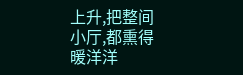上升,把整间小厅,都熏得暖洋洋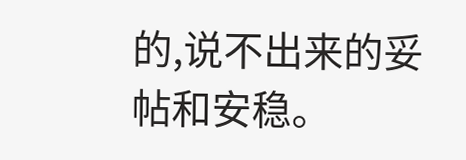的,说不出来的妥帖和安稳。